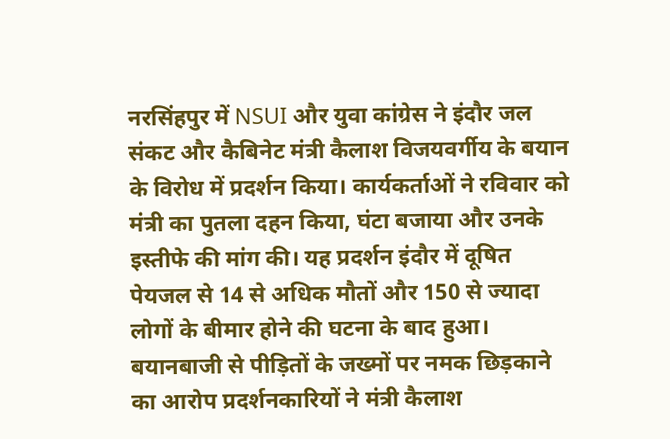नरसिंहपुर में NSUI और युवा कांग्रेस ने इंदौर जल संकट और कैबिनेट मंत्री कैलाश विजयवर्गीय के बयान के विरोध में प्रदर्शन किया। कार्यकर्ताओं ने रविवार को मंत्री का पुतला दहन किया, घंटा बजाया और उनके इस्तीफे की मांग की। यह प्रदर्शन इंदौर में दूषित पेयजल से 14 से अधिक मौतों और 150 से ज्यादा लोगों के बीमार होने की घटना के बाद हुआ। बयानबाजी से पीड़ितों के जख्मों पर नमक छिड़काने का आरोप प्रदर्शनकारियों ने मंत्री कैलाश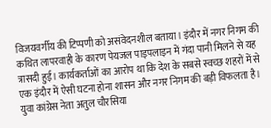विजयवर्गीय की टिप्पणी को असंवेदनशील बताया। इंदौर में नगर निगम की कथित लापरवाही के कारण पेयजल पाइपलाइन में गंदा पानी मिलने से यह त्रासदी हुई। कार्यकर्ताओं का आरोप था कि देश के सबसे स्वच्छ शहरों में से एक इंदौर में ऐसी घटना होना शासन और नगर निगम की बड़ी विफलता है। युवा कांग्रेस नेता अतुल चौरसिया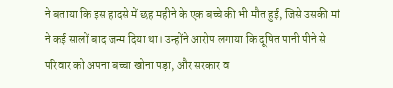ने बताया कि इस हादसे में छह महीने के एक बच्चे की भी मौत हुई, जिसे उसकी मां ने कई सालों बाद जन्म दिया था। उन्होंने आरोप लगाया कि दूषित पानी पीने से परिवार को अपना बच्चा खोना पड़ा, और सरकार व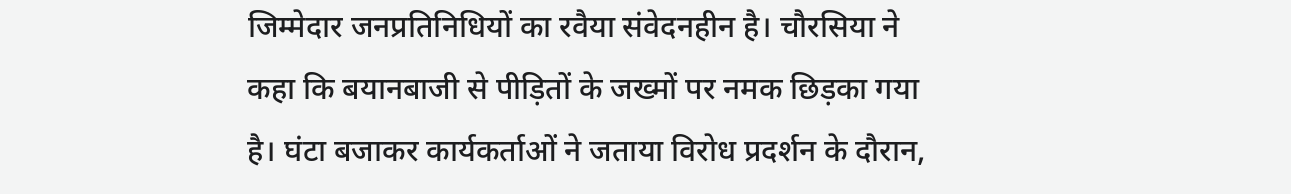जिम्मेदार जनप्रतिनिधियों का रवैया संवेदनहीन है। चौरसिया ने कहा कि बयानबाजी से पीड़ितों के जख्मों पर नमक छिड़का गया है। घंटा बजाकर कार्यकर्ताओं ने जताया विरोध प्रदर्शन के दौरान,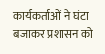कार्यकर्ताओं ने घंटा बजाकर प्रशासन को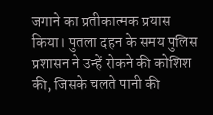जगाने का प्रतीकात्मक प्रयास किया। पुतला दहन के समय पुलिस प्रशासन ने उन्हें रोकने की कोशिश की, जिसके चलते पानी की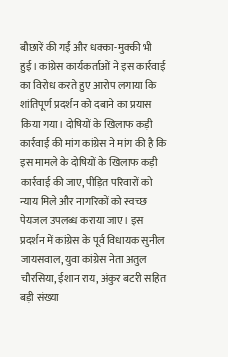बौछारें की गईं और धक्का-मुक्की भी हुई। कांग्रेस कार्यकर्ताओं ने इस कार्रवाई का विरोध करते हुए आरोप लगाया कि शांतिपूर्ण प्रदर्शन को दबाने का प्रयास किया गया। दोषियों के खिलाफ कड़ी कार्रवाई की मांग कांग्रेस ने मांग की है कि इस मामले के दोषियों के खिलाफ कड़ी कार्रवाई की जाए, पीड़ित परिवारों को न्याय मिले और नागरिकों को स्वच्छ पेयजल उपलब्ध कराया जाए। इस प्रदर्शन में कांग्रेस के पूर्व विधायक सुनील जायसवाल, युवा कांग्रेस नेता अतुल चौरसिया, ईशान राय, अंकुर बटरी सहित बड़ी संख्या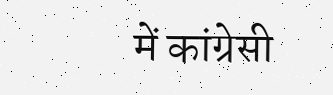में कांग्रेसी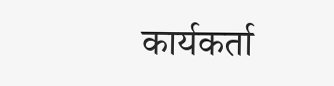कार्यकर्ता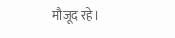मौजूद रहे।